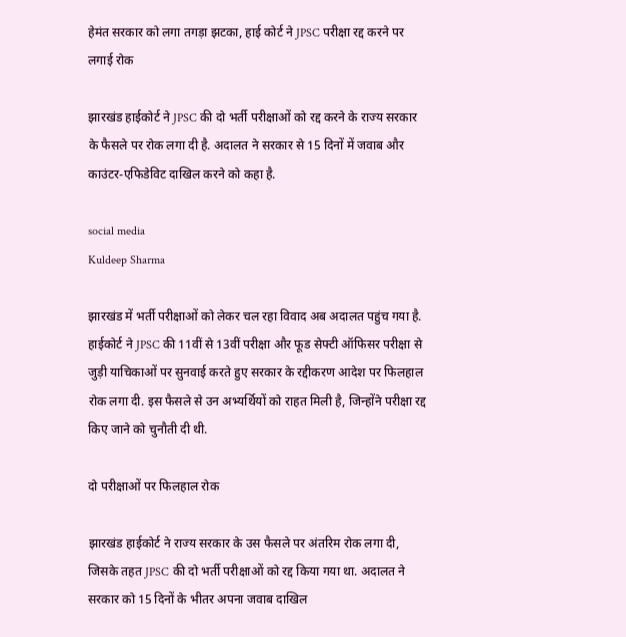हेमंत सरकार को लगा तगड़ा झटका, हाई कोर्ट ने JPSC परीक्षा रद्द करने पर लगाई रोक

झारखंड हाईकोर्ट ने JPSC की दो भर्ती परीक्षाओं को रद्द करने के राज्य सरकार के फैसले पर रोक लगा दी है. अदालत ने सरकार से 15 दिनों में जवाब और काउंटर-एफिडेविट दाखिल करने को कहा है.

social media
Kuldeep Sharma

झारखंड में भर्ती परीक्षाओं को लेकर चल रहा विवाद अब अदालत पहुंच गया है. हाईकोर्ट ने JPSC की 11वीं से 13वीं परीक्षा और फूड सेफ्टी ऑफिसर परीक्षा से जुड़ी याचिकाओं पर सुनवाई करते हुए सरकार के रद्दीकरण आदेश पर फिलहाल रोक लगा दी. इस फैसले से उन अभ्यर्थियों को राहत मिली है, जिन्होंने परीक्षा रद्द किए जाने को चुनौती दी थी.

दो परीक्षाओं पर फिलहाल रोक

झारखंड हाईकोर्ट ने राज्य सरकार के उस फैसले पर अंतरिम रोक लगा दी, जिसके तहत JPSC की दो भर्ती परीक्षाओं को रद्द किया गया था. अदालत ने सरकार को 15 दिनों के भीतर अपना जवाब दाखिल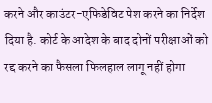करने और काउंटर-एफिडेविट पेश करने का निर्देश दिया है. कोर्ट के आदेश के बाद दोनों परीक्षाओं को रद्द करने का फैसला फिलहाल लागू नहीं होगा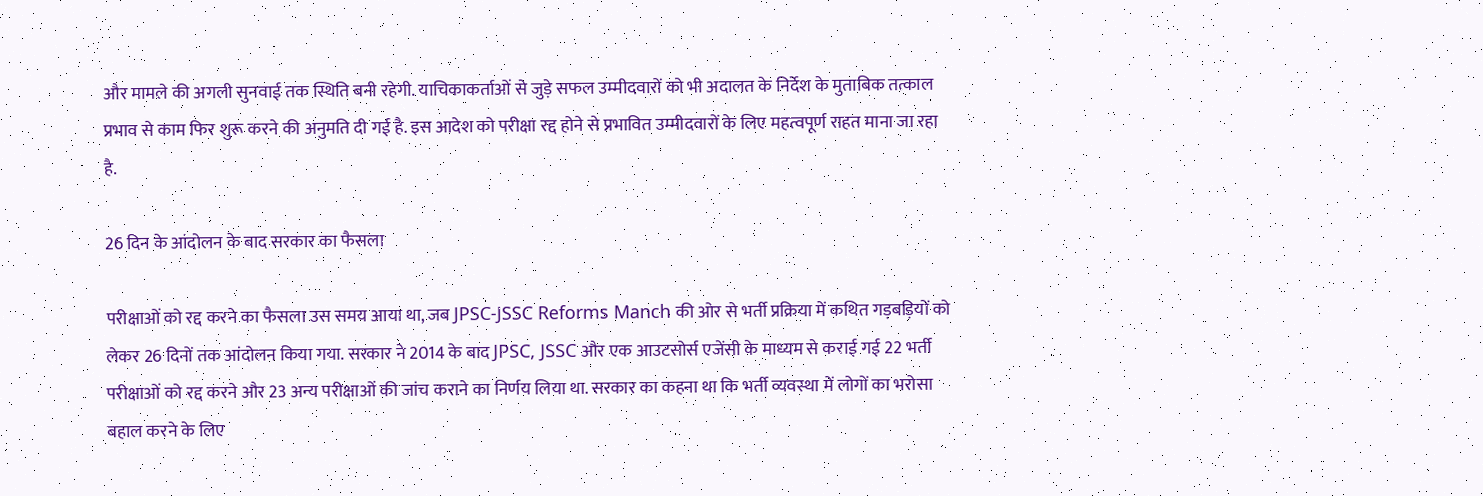और मामले की अगली सुनवाई तक स्थिति बनी रहेगी. याचिकाकर्ताओं से जुड़े सफल उम्मीदवारों को भी अदालत के निर्देश के मुताबिक तत्काल प्रभाव से काम फिर शुरू करने की अनुमति दी गई है. इस आदेश को परीक्षा रद्द होने से प्रभावित उम्मीदवारों के लिए महत्वपूर्ण राहत माना जा रहा है.

26 दिन के आंदोलन के बाद सरकार का फैसला

परीक्षाओं को रद्द करने का फैसला उस समय आया था, जब JPSC-JSSC Reforms Manch की ओर से भर्ती प्रक्रिया में कथित गड़बड़ियों को लेकर 26 दिनों तक आंदोलन किया गया. सरकार ने 2014 के बाद JPSC, JSSC और एक आउटसोर्स एजेंसी के माध्यम से कराई गई 22 भर्ती परीक्षाओं को रद्द करने और 23 अन्य परीक्षाओं की जांच कराने का निर्णय लिया था. सरकार का कहना था कि भर्ती व्यवस्था में लोगों का भरोसा बहाल करने के लिए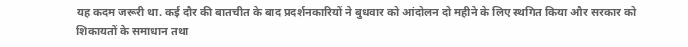यह कदम जरूरी था. कई दौर की बातचीत के बाद प्रदर्शनकारियों ने बुधवार को आंदोलन दो महीने के लिए स्थगित किया और सरकार को शिकायतों के समाधान तथा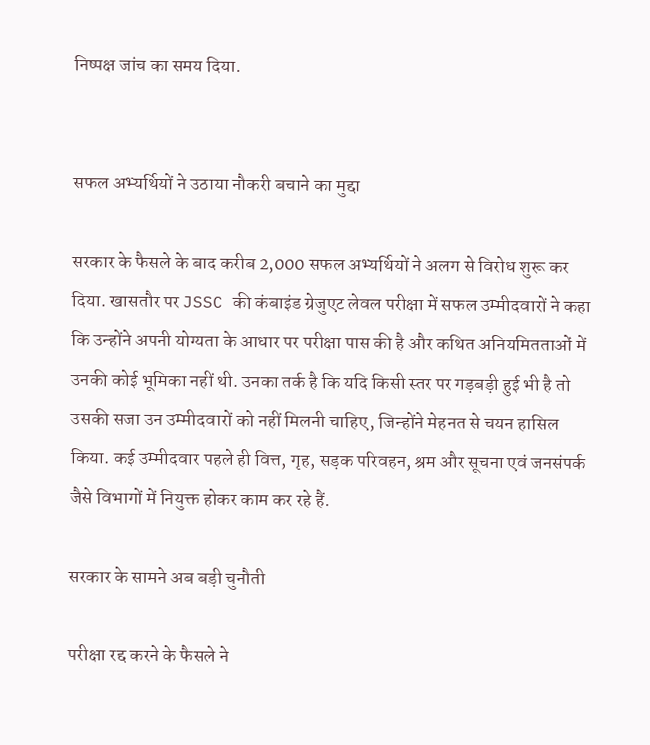निष्पक्ष जांच का समय दिया.


सफल अभ्यर्थियों ने उठाया नौकरी बचाने का मुद्दा

सरकार के फैसले के बाद करीब 2,000 सफल अभ्यर्थियों ने अलग से विरोध शुरू कर दिया. खासतौर पर JSSC की कंबाइंड ग्रेजुएट लेवल परीक्षा में सफल उम्मीदवारों ने कहा कि उन्होंने अपनी योग्यता के आधार पर परीक्षा पास की है और कथित अनियमितताओं में उनकी कोई भूमिका नहीं थी. उनका तर्क है कि यदि किसी स्तर पर गड़बड़ी हुई भी है तो उसकी सजा उन उम्मीदवारों को नहीं मिलनी चाहिए, जिन्होंने मेहनत से चयन हासिल किया. कई उम्मीदवार पहले ही वित्त, गृह, सड़क परिवहन, श्रम और सूचना एवं जनसंपर्क जैसे विभागों में नियुक्त होकर काम कर रहे हैं.

सरकार के सामने अब बड़ी चुनौती

परीक्षा रद्द करने के फैसले ने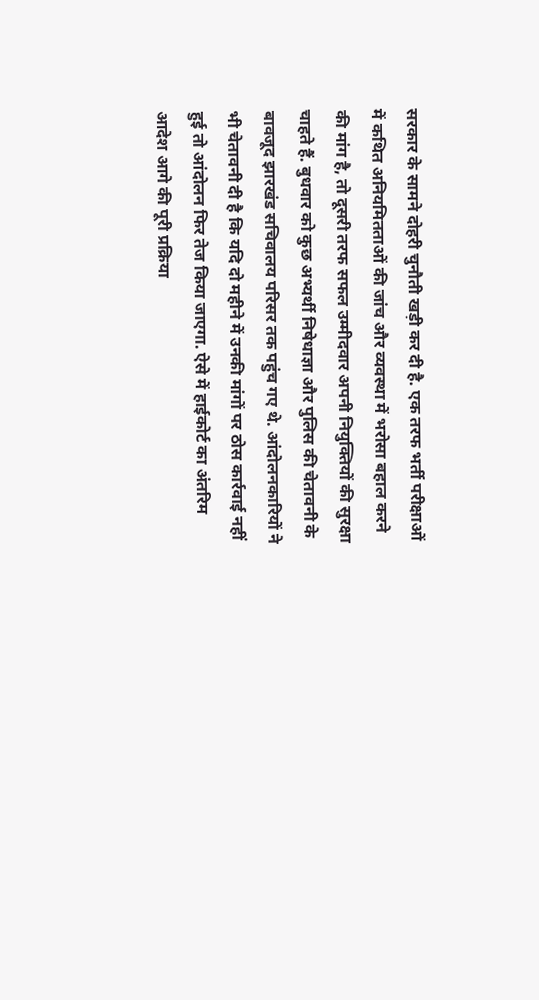सरकार के सामने दोहरी चुनौती खड़ी कर दी है. एक तरफ भर्ती परीक्षाओं में कथित अनियमितताओं की जांच और व्यवस्था में भरोसा बहाल करने की मांग है, तो दूसरी तरफ सफल उम्मीदवार अपनी नियुक्तियों की सुरक्षा चाहते हैं. बुधवार को कुछ अभ्यर्थी निषेधाज्ञा और पुलिस की चेतावनी के बावजूद झारखंड सचिवालय परिसर तक पहुंच गए थे. आंदोलनकारियों ने भी चेतावनी दी है कि यदि दो महीने में उनकी मांगों पर ठोस कार्रवाई नहीं हुई तो आंदोलन फिर तेज किया जाएगा. ऐसे में हाईकोर्ट का अंतरिम आदेश आगे की पूरी प्रक्रिया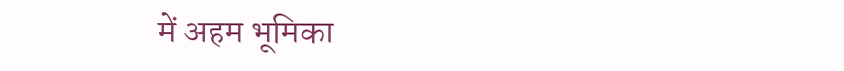में अहम भूमिका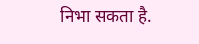निभा सकता है.